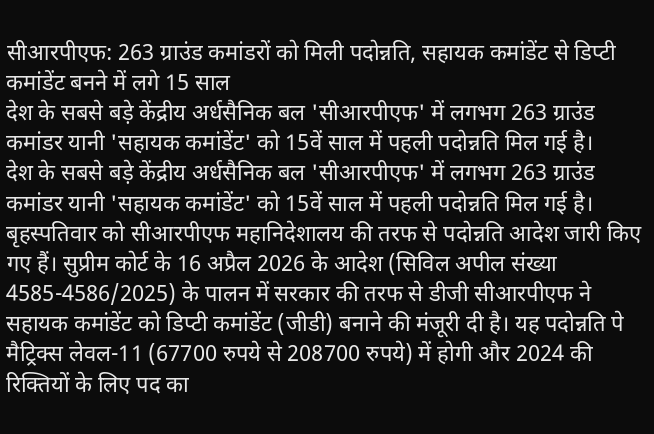सीआरपीएफ: 263 ग्राउंड कमांडरों को मिली पदोन्नति, सहायक कमांडेंट से डिप्टी कमांडेंट बनने में लगे 15 साल
देश के सबसे बड़े केंद्रीय अर्धसैनिक बल 'सीआरपीएफ' में लगभग 263 ग्राउंड कमांडर यानी 'सहायक कमांडेंट' को 15वें साल में पहली पदोन्नति मिल गई है।
देश के सबसे बड़े केंद्रीय अर्धसैनिक बल 'सीआरपीएफ' में लगभग 263 ग्राउंड कमांडर यानी 'सहायक कमांडेंट' को 15वें साल में पहली पदोन्नति मिल गई है। बृहस्पतिवार को सीआरपीएफ महानिदेशालय की तरफ से पदोन्नति आदेश जारी किए गए हैं। सुप्रीम कोर्ट के 16 अप्रैल 2026 के आदेश (सिविल अपील संख्या 4585-4586/2025) के पालन में सरकार की तरफ से डीजी सीआरपीएफ ने सहायक कमांडेंट को डिप्टी कमांडेंट (जीडी) बनाने की मंजूरी दी है। यह पदोन्नति पे मैट्रिक्स लेवल-11 (67700 रुपये से 208700 रुपये) में होगी और 2024 की रिक्तियों के लिए पद का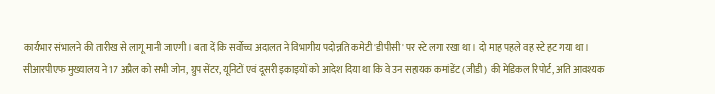कार्यभार संभालने की तारीख से लागू मानी जाएगी। बता दें कि सर्वोच्च अदालत ने विभागीय पदोन्नति कमेटी 'डीपीसी' पर स्टे लगा रखा था। दो माह पहले वह स्टे हट गया था।
सीआरपीएफ मुख्यालय ने 17 अप्रैल को सभी जोन, ग्रुप सेंटर, यूनिटों एवं दूसरी इकाइयों को आदेश दिया था कि वे उन सहायक कमांडेंट (जीडी) की मेडिकल रिपोर्ट, अति आवश्यक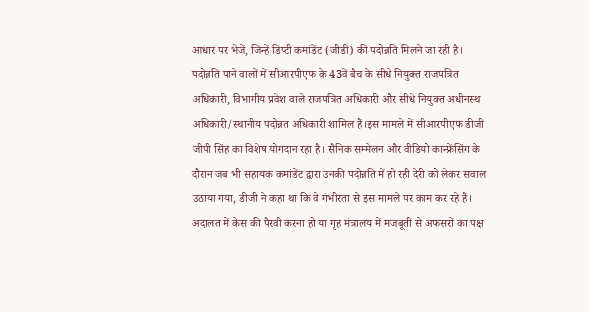आधार पर भेजें, जिन्हें डिप्टी कमांडेंट (जीडी) की पदोन्नति मिलने जा रही है। पदोन्नति पाने वालों में सीआरपीएफ के 43वें बैच के सीधे नियुक्त राजपत्रित अधिकारी, विभागीय प्रवेश वाले राजपत्रित अधिकारी और सीधे नियुक्त अधीनस्थ अधिकारी/स्थानीय पदोन्नत अधिकारी शामिल हैं।इस मामले में सीआरपीएफ डीजी जीपी सिंह का विशेष योगदान रहा है। सैनिक सम्मेलन और वीडियो कान्फ्रेंसिंग के दौरान जब भी सहायक कमांडेंट द्वारा उनकी पदोन्नति में हो रही देरी को लेकर सवाल उठाया गया, डीजी ने कहा था कि वे गंभीरता से इस मामले पर काम कर रहे हैं। अदालत में केस की पैरवी करना हो या गृह मंत्रालय में मजबूती से अफसरों का पक्ष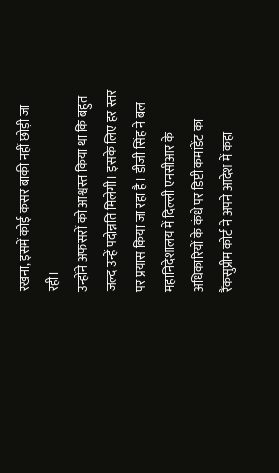रखना, इसमें कोई कसर बाकी नहीं छोड़ी जा रही।
उन्होंने अफसरों को आश्वस्त किया था कि बहुत जल्द उन्हें पदोन्नति मिलेगी। इसके लिए हर स्तर पर प्रयास किया जा रहा है। डीजी सिंह ने बल महानिदेशालय में दिल्ली एनसीआर के अधिकारियों के कंधे पर डिप्टी कमांडेंट का रैंकसुप्रीम कोर्ट ने अपने आदेश में कहा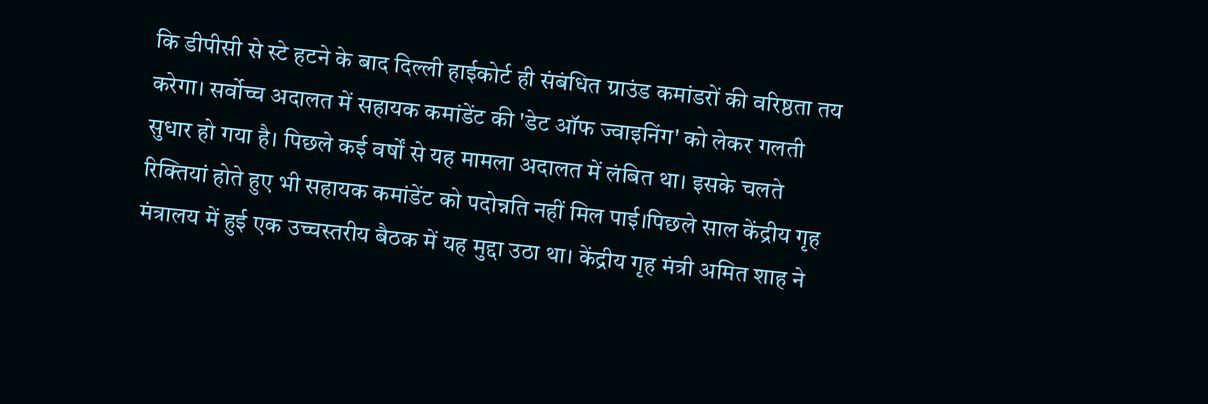कि डीपीसी से स्टे हटने के बाद दिल्ली हाईकोर्ट ही संबंधित ग्राउंड कमांडरों की वरिष्ठता तय करेगा। सर्वोच्च अदालत में सहायक कमांडेंट की 'डेट ऑफ ज्वाइनिंग' को लेकर गलती सुधार हो गया है। पिछले कई वर्षों से यह मामला अदालत में लंबित था। इसके चलते रिक्तियां होते हुए भी सहायक कमांडेंट को पदोन्नति नहीं मिल पाई।पिछले साल केंद्रीय गृह मंत्रालय में हुई एक उच्चस्तरीय बैठक में यह मुद्दा उठा था। केंद्रीय गृह मंत्री अमित शाह ने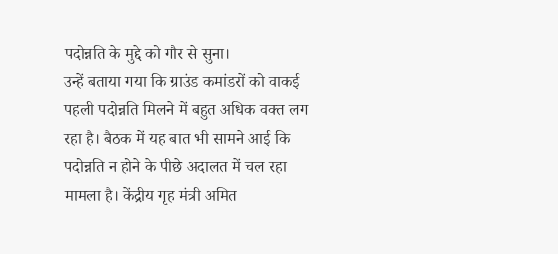पदोन्नति के मुद्दे को गौर से सुना।
उन्हें बताया गया कि ग्राउंड कमांडरों को वाकई पहली पदोन्नति मिलने में बहुत अधिक वक्त लग रहा है। बैठक में यह बात भी सामने आई कि पदोन्नति न होने के पीछे अदालत में चल रहा मामला है। केंद्रीय गृह मंत्री अमित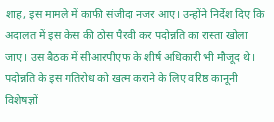शाह, इस मामले में काफी संजीदा नजर आए। उन्होंने निर्देश दिए कि अदालत में इस केस की ठोस पैरवी कर पदोन्नति का रास्ता खोला जाए। उस बैठक में सीआरपीएफ के शीर्ष अधिकारी भी मौजूद थे। पदोन्नति के इस गतिरोध को खत्म कराने के लिए वरिष्ठ कानूनी विशेषज्ञों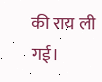की राय ली गई।